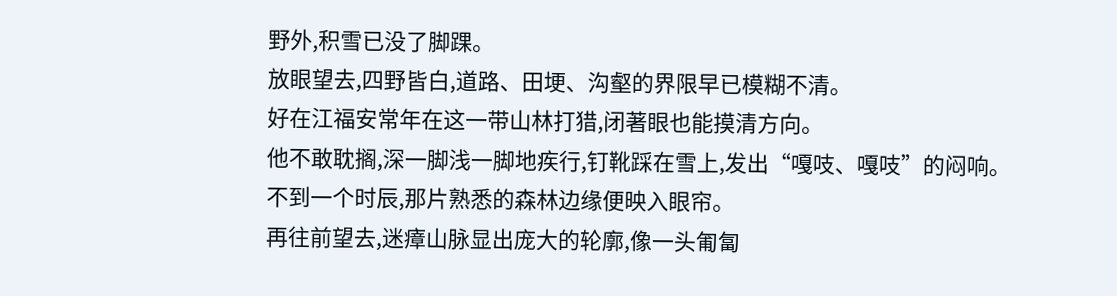野外,积雪已没了脚踝。
放眼望去,四野皆白,道路、田埂、沟壑的界限早已模糊不清。
好在江福安常年在这一带山林打猎,闭著眼也能摸清方向。
他不敢耽搁,深一脚浅一脚地疾行,钉靴踩在雪上,发出“嘎吱、嘎吱”的闷响。
不到一个时辰,那片熟悉的森林边缘便映入眼帘。
再往前望去,迷瘴山脉显出庞大的轮廓,像一头匍匐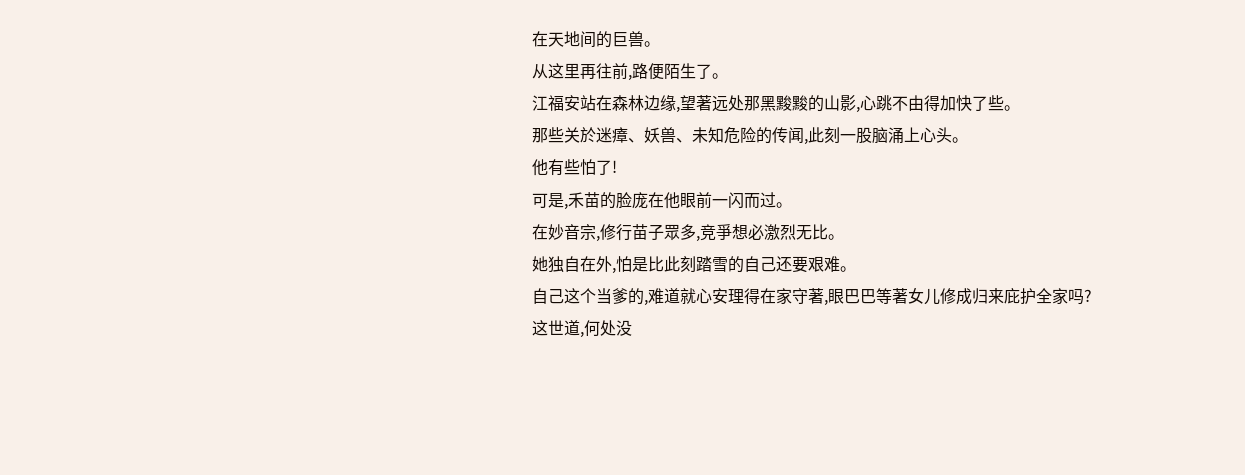在天地间的巨兽。
从这里再往前,路便陌生了。
江福安站在森林边缘,望著远处那黑黢黢的山影,心跳不由得加快了些。
那些关於迷瘴、妖兽、未知危险的传闻,此刻一股脑涌上心头。
他有些怕了!
可是,禾苗的脸庞在他眼前一闪而过。
在妙音宗,修行苗子眾多,竞爭想必激烈无比。
她独自在外,怕是比此刻踏雪的自己还要艰难。
自己这个当爹的,难道就心安理得在家守著,眼巴巴等著女儿修成归来庇护全家吗?
这世道,何处没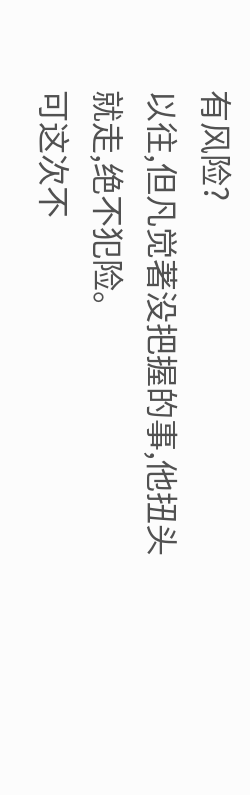有风险?
以往,但凡觉著没把握的事,他扭头就走,绝不犯险。
可这次不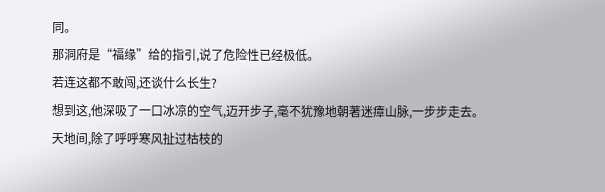同。
那洞府是“福缘”给的指引,说了危险性已经极低。
若连这都不敢闯,还谈什么长生?
想到这,他深吸了一口冰凉的空气,迈开步子,毫不犹豫地朝著迷瘴山脉,一步步走去。
天地间,除了呼呼寒风扯过枯枝的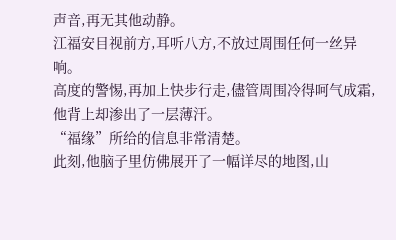声音,再无其他动静。
江福安目视前方,耳听八方,不放过周围任何一丝异响。
高度的警惕,再加上快步行走,儘管周围冷得呵气成霜,他背上却渗出了一层薄汗。
“福缘”所给的信息非常清楚。
此刻,他脑子里仿佛展开了一幅详尽的地图,山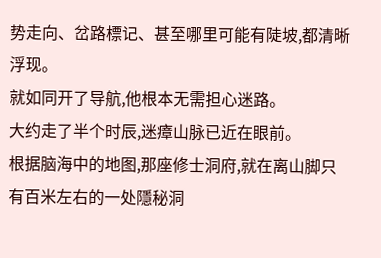势走向、岔路標记、甚至哪里可能有陡坡,都清晰浮现。
就如同开了导航,他根本无需担心迷路。
大约走了半个时辰,迷瘴山脉已近在眼前。
根据脑海中的地图,那座修士洞府,就在离山脚只有百米左右的一处隱秘洞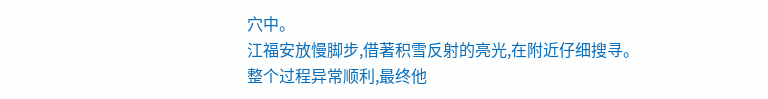穴中。
江福安放慢脚步,借著积雪反射的亮光,在附近仔细搜寻。
整个过程异常顺利,最终他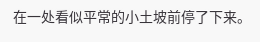在一处看似平常的小土坡前停了下来。